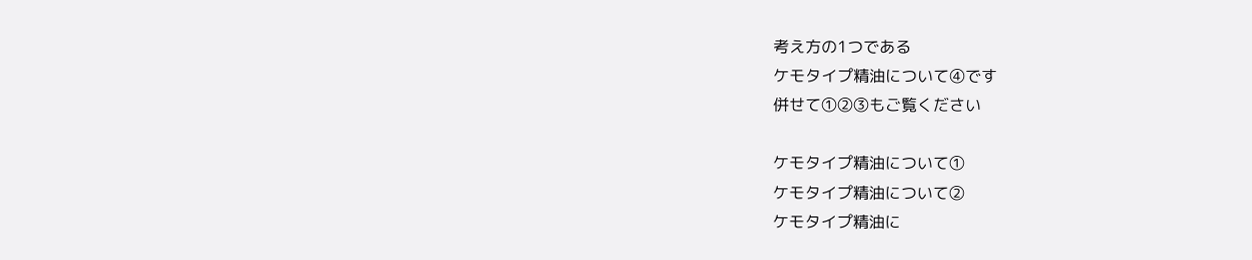考え方の1つである
ケモタイプ精油について④です
併せて①②③もご覧ください

ケモタイプ精油について①
ケモタイプ精油について②
ケモタイプ精油に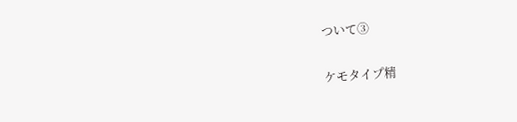ついて③

ケモタイプ精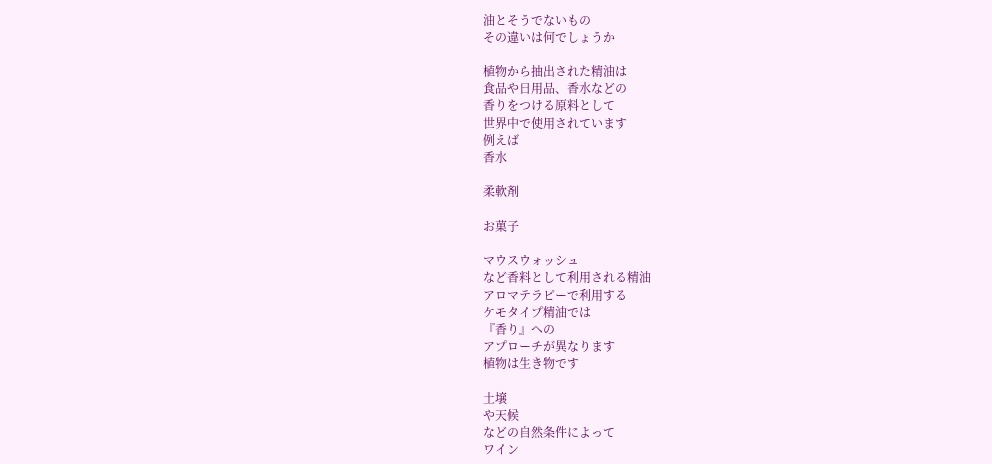油とそうでないもの
その違いは何でしょうか

植物から抽出された精油は
食品や日用品、香水などの
香りをつける原料として
世界中で使用されています
例えば
香水

柔軟剤

お菓子

マウスウォッシュ
など香料として利用される精油
アロマテラピーで利用する
ケモタイプ精油では
『香り』への
アプローチが異なります
植物は生き物です

土壌
や天候
などの自然条件によって
ワイン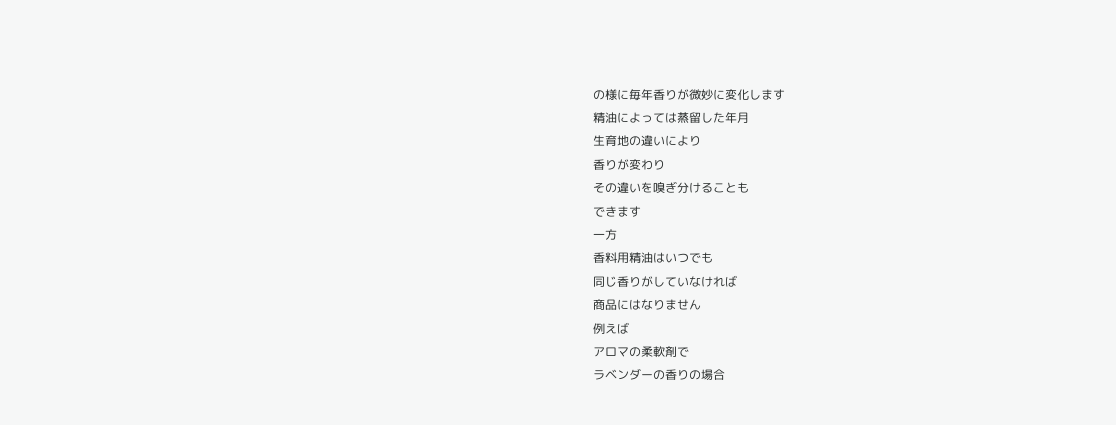の様に毎年香りが微妙に変化します
精油によっては蒸留した年月
生育地の違いにより
香りが変わり
その違いを嗅ぎ分けることも
できます
一方
香料用精油はいつでも
同じ香りがしていなければ
商品にはなりません
例えば
アロマの柔軟剤で
ラベンダーの香りの場合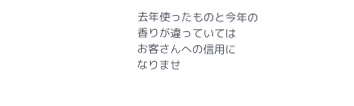去年使ったものと今年の
香りが違っていては
お客さんへの信用に
なりませ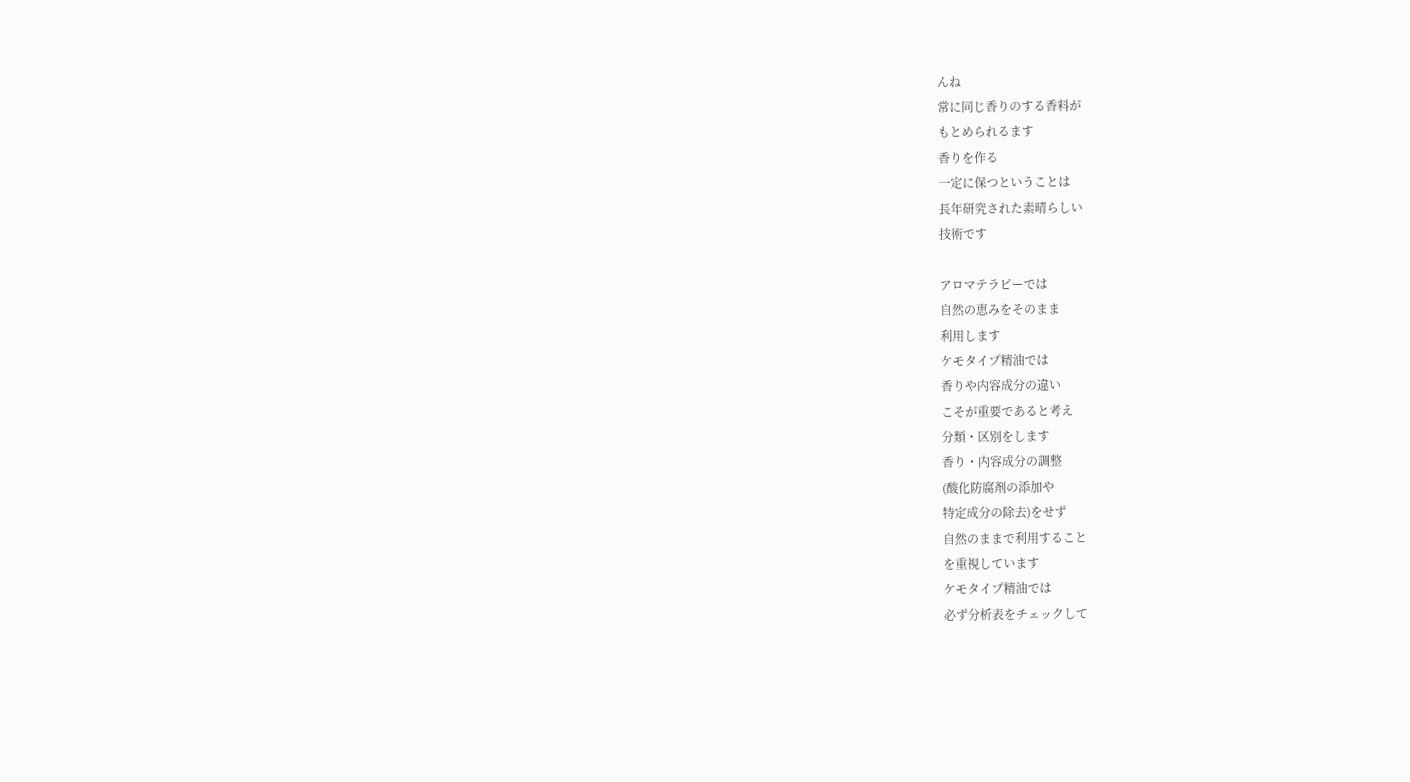んね
常に同じ香りのする香料が
もとめられるます
香りを作る
一定に保つということは
長年研究された素晴らしい
技術です

アロマテラピーでは
自然の恵みをそのまま
利用します
ケモタイプ精油では
香りや内容成分の違い
こそが重要であると考え
分類・区別をします
香り・内容成分の調整
(酸化防腐剤の添加や
特定成分の除去)をせず
自然のままで利用すること
を重視しています
ケモタイプ精油では
必ず分析表をチェックして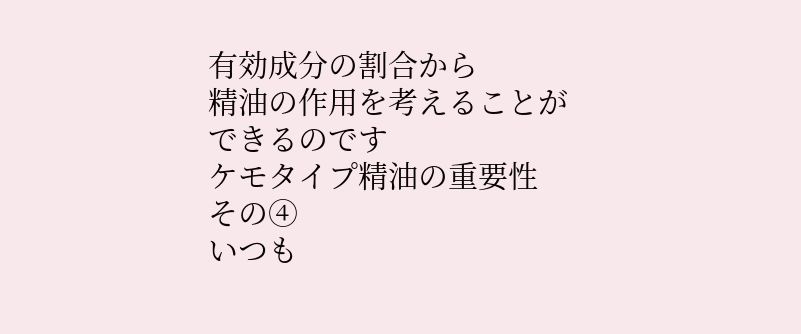有効成分の割合から
精油の作用を考えることが
できるのです
ケモタイプ精油の重要性
その④
いつも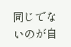同じでないのが自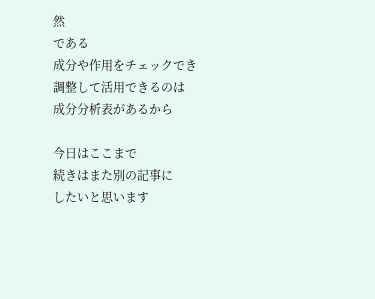然
である
成分や作用をチェックでき
調整して活用できるのは
成分分析表があるから

今日はここまで
続きはまた別の記事に
したいと思います